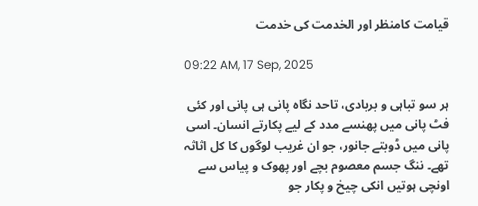قیامت کامنظر اور الخدمت کی خدمت

09:22 AM, 17 Sep, 2025

ہر سو تباہی و بربادی، تاحد نگاہ پانی ہی پانی اور کئی فٹ پانی میں پھنسے مدد کے لیے پکارتے انسان۔ اسی پانی میں ڈوبتے جانور، جو ان غریب لوگوں کا کل اثاثہ تھے۔ ننگ جسم معصوم بچے اور پھوک و پیاس سے اونچی ہوتیں انکی چیخ و پکار جو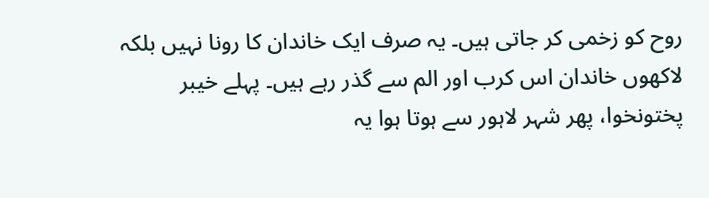روح کو زخمی کر جاتی ہیں۔ یہ صرف ایک خاندان کا رونا نہیں بلکہ لاکھوں خاندان اس کرب اور الم سے گذر رہے ہیں۔ پہلے خیبر پختونخوا، پھر شہر لاہور سے ہوتا ہوا یہ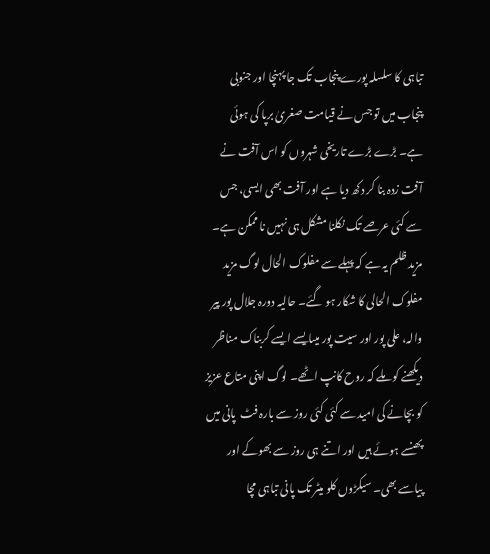تباہی کا سلسلہ پورے پنجاب تک جا پہنچا اور جنوبی پنجاب میں تو جس نے قیامت صغریٰ برپا کی ہوئی ہے۔ بڑے بڑے تاریخی شہروں کو اس آفت نے آفت زدہ بنا کر دکھ دیا ہے اور آفت بھی ایسی، جس سے کئی عرصے تک نکلنا مشکل ہی نہیں نا ممکن ہے۔ مزید ظلم یہ ہے کہ پہلے سے مفلوک الحال لوگ مزید مفلوک الحالی کا شکار ہو گئے۔ حالیہ دورہ جلال پور پیر والہ، علی پور اور سیت پور میںایسے ایسے کربناک مناظر دیکھنے کو ملے کہ روح کانپ اٹھے۔ لوگ اپنی متاع عزیز کو بچانے کی امید سے کئی کئی روز سے بارہ فٹ  پانی میں پھنسے ہوئے ہیں اور اتنے ہی روز سے بھوکے اور پیاسے بھی۔ سیکڑوں کلو میٹر تک پانی تباہی مچا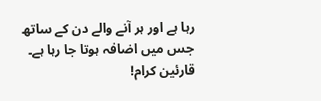رہا ہے اور ہر آنے والے دن کے ساتھ جس میں اضافہ ہوتا جا رہا ہے۔
قارئین کرام!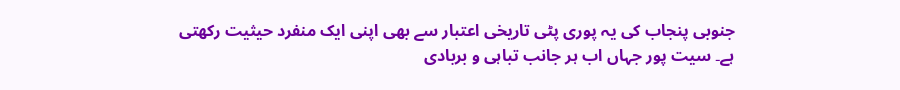جنوبی پنجاب کی یہ پوری پٹی تاریخی اعتبار سے بھی اپنی ایک منفرد حیثیت رکھتی ہے۔ سیت پور جہاں اب ہر جانب تباہی و بربادی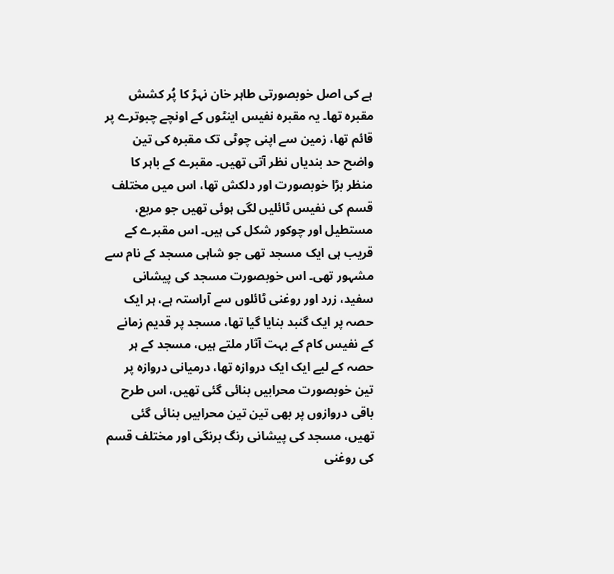ہے کی اصل خوبصورتی طاہر خان نہڑ کا پُر کشش مقبرہ تھا۔ یہ مقبرہ نفیس اینٹوں کے اونچے چبوترے پر قائم تھا، زمین سے اپنی چوٹی تک مقبرہ کی تین واضح حد بندیاں نظر آتی تھیں۔ مقبرے کے باہر کا منظر بڑا خوبصورت اور دلکش تھا، اس میں مختلف قسم کی نفیس ٹائلیں لگی ہوئی تھیں جو مربع، مستطیل اور چوکور شکل کی ہیں۔ اس مقبرے کے قریب ہی ایک مسجد تھی جو شاہی مسجد کے نام سے مشہور تھی۔ اس خوبصورت مسجد کی پیشانی سفید، زرد اور روغنی ٹائلوں سے آراستہ ہے، ہر ایک حصہ پر ایک گنبد بنایا گیا تھا، مسجد پر قدیم زمانے کے نفیس کام کے بہت آثار ملتے ہیں، مسجد کے ہر حصہ کے لیے ایک ایک دروازہ تھا، درمیانی دروازہ پر تین خوبصورت محرابیں بنائی گئی تھیں، اس طرح باقی دروازوں پر بھی تین تین محرابیں بنائی گئی تھیں، مسجد کی پیشانی رنگ برنگی اور مختلف قسم کی روغنی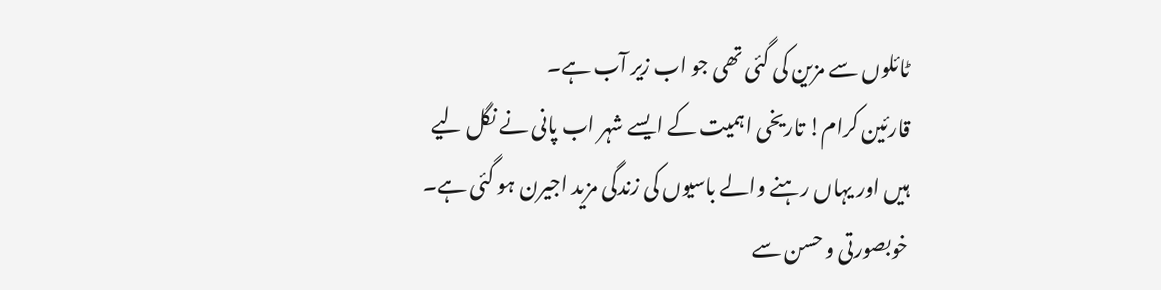ٹائلوں سے مزین کی گئی تھی جو اب زیر آب ہے۔
قارئین کرام! تاریخی اہمیت کے ایسے شہر اب پانی نے نگل لیے ہیں اور یہاں رہنے والے باسیوں کی زندگی مزید اجیرن ہو گئی ہے۔ خوبصورتی و حسن سے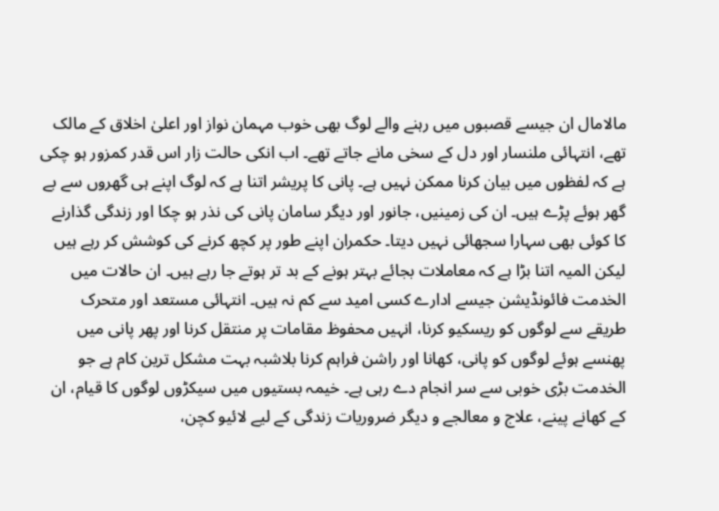مالامال ان جیسے قصبوں میں رہنے والے لوگ بھی خوب مہمان نواز اور اعلیٰ اخلاق کے مالک تھے، انتہائی ملنسار اور دل کے سخی مانے جاتے تھے۔ اب انکی حالت زار اس قدر کمزور ہو چکی ہے کہ لفظوں میں بیان کرنا ممکن نہیں ہے۔ پانی کا پریشر اتنا ہے کہ لوگ اپنے ہی گھروں سے بے گھر ہوئے پڑے ہیں۔ ان کی زمینیں، جانور اور دیگر سامان پانی کی نذر ہو چکا اور زندگی گذارنے کا کوئی بھی سہارا سجھائی نہیں دیتا۔ حکمران اپنے طور پر کچھ کرنے کی کوشش کر رہے ہیں لیکن المیہ اتنا بڑا ہے کہ معاملات بجائے بہتر ہونے کے بد تر ہوتے جا رہے ہیں۔ ان حالات میں الخدمت فائونڈیشن جیسے ادارے کسی امید سے کم نہ ہیں۔ انتہائی مستعد اور متحرک طریقے سے لوگوں کو ریسکیو کرنا، انہیں محفوظ مقامات پر منتقل کرنا اور پھر پانی میں پھنسے ہوئے لوگوں کو پانی، کھانا اور راشن فراہم کرنا بلاشبہ بہت مشکل ترین کام ہے جو الخدمت بڑی خوبی سے سر انجام دے رہی ہے۔ خیمہ بستیوں میں سیکڑوں لوگوں کا قیام، ان کے کھانے پینے، علاج و معالجے و دیگر ضروریات زندگی کے لیے لائیو کچن،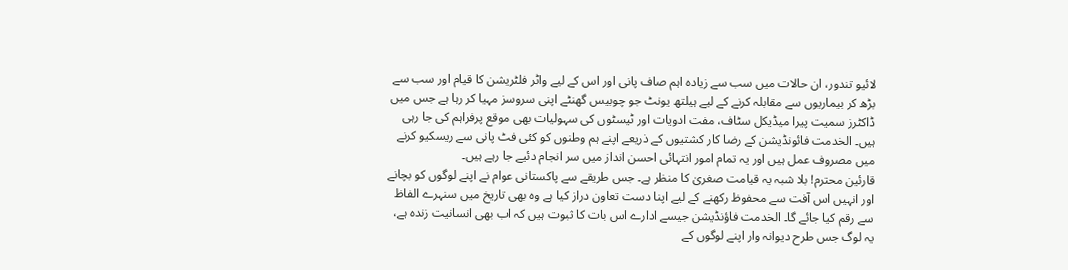لائیو تندور، ان حالات میں سب سے زیادہ اہم صاف پانی اور اس کے لیے واٹر فلٹریشن کا قیام اور سب سے بڑھ کر بیماریوں سے مقابلہ کرنے کے لیے ہیلتھ یونٹ جو چوبیس گھنٹے اپنی سروسز مہیا کر رہا ہے جس میں ڈاکٹرز سمیت پیرا میڈیکل سٹاف، مفت ادویات اور ٹیسٹوں کی سہولیات بھی موقع پرفراہم کی جا رہی ہیں۔ الخدمت فائونڈیشن کے رضا کار کشتیوں کے ذریعے اپنے ہم وطنوں کو کئی فٹ پانی سے ریسکیو کرنے میں مصروف عمل ہیں اور یہ تمام امور انتہائی احسن انداز میں سر انجام دئیے جا رہے ہیں۔
قارئین محترم! بلا شبہ یہ قیامت صغریٰ کا منظر ہے۔ جس طریقے سے پاکستانی عوام نے اپنے لوگوں کو بچانے اور انہیں اس آفت سے محفوظ رکھنے کے لیے اپنا دست تعاون دراز کیا ہے وہ بھی تاریخ میں سنہرے الفاظ سے رقم کیا جائے گا۔ الخدمت فاؤنڈیشن جیسے ادارے اس بات کا ثبوت ہیں کہ اب بھی انسانیت زندہ ہے، یہ لوگ جس طرح دیوانہ وار اپنے لوگوں کے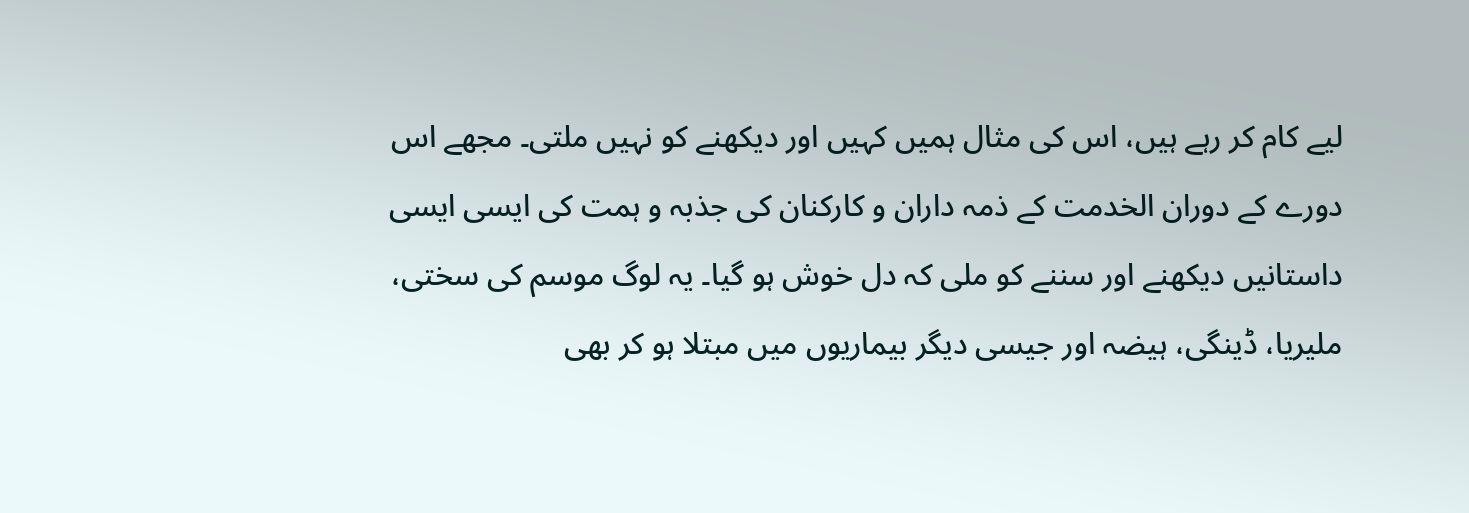لیے کام کر رہے ہیں، اس کی مثال ہمیں کہیں اور دیکھنے کو نہیں ملتی۔ مجھے اس دورے کے دوران الخدمت کے ذمہ داران و کارکنان کی جذبہ و ہمت کی ایسی ایسی داستانیں دیکھنے اور سننے کو ملی کہ دل خوش ہو گیا۔ یہ لوگ موسم کی سختی، ملیریا، ڈینگی، ہیضہ اور جیسی دیگر بیماریوں میں مبتلا ہو کر بھی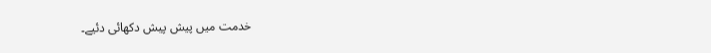خدمت میں پیش پیش دکھائی دئیے۔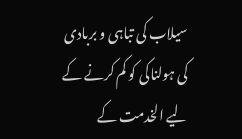سیلاب کی تباہی و بربادی کی ہولناکی کو کم کرنے کے لیے الخدمت کے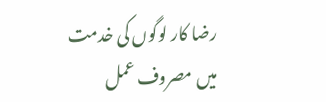رضا کار لوگوں کی خدمت میں مصروف عمل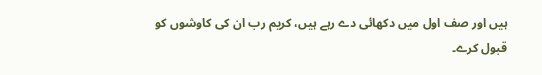ہیں اور صف اول میں دکھائی دے رہے ہیں، کریم رب ان کی کاوشوں کو قبول کرے۔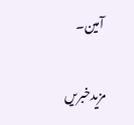آمین۔

مزیدخبریں